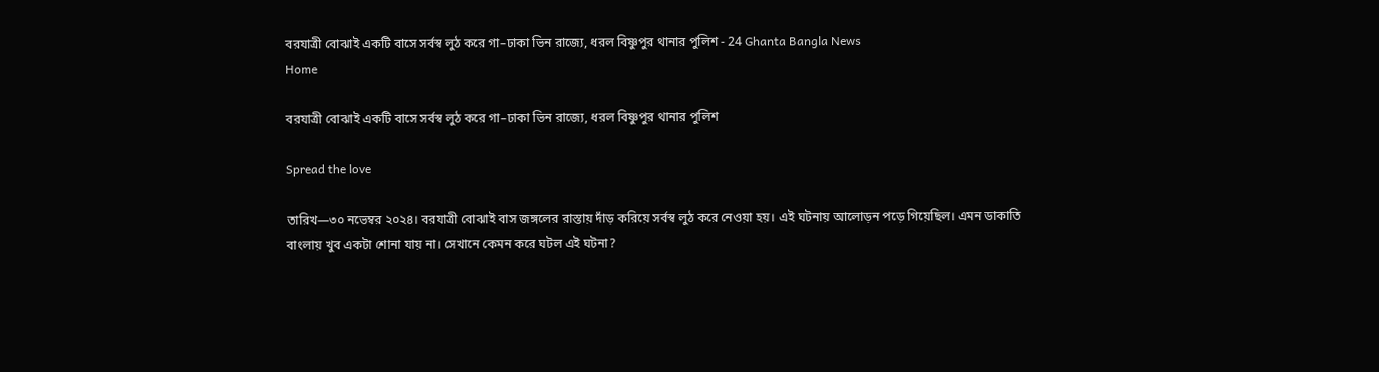বরযাত্রী বোঝাই একটি বাসে সর্বস্ব লুঠ করে গা–ঢাকা ভিন রাজ্যে, ধরল বিষ্ণুপুর থানার পুলিশ - 24 Ghanta Bangla News
Home

বরযাত্রী বোঝাই একটি বাসে সর্বস্ব লুঠ করে গা–ঢাকা ভিন রাজ্যে, ধরল বিষ্ণুপুর থানার পুলিশ

Spread the love

তারিখ—৩০ নভেম্বর ২০২৪। বরযাত্রী বোঝাই বাস জঙ্গলের রাস্তায় দাঁড় করিয়ে সর্বস্ব লুঠ করে নেওয়া হয়। এই ঘটনায় আলোড়ন পড়ে গিয়েছিল। এমন ডাকাতি বাংলায় খুব একটা শোনা যায় না। সেখানে কেমন করে ঘটল এই ঘটনা?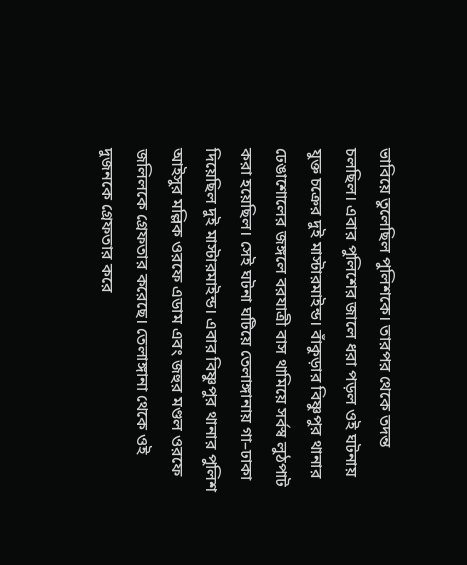ভাবিয়ে তুলেছিল পুলিশকে। তারপর থেকে তদন্ত চলছিল। এবার পুলিশের জালে ধরা পড়ল ওই ঘটনায় যুক্ত চক্রের দুই মাস্টারমাইন্ড। বাঁকুড়ার বিষ্ণুপুর থানার ঢেঙাশোলের জঙ্গলে বরযাত্রী বাস থামিয়ে সর্বস্ব লুঠপাট করা হয়েছিল। সেই ঘটনা ঘটিয়ে তেলাঙ্গানায় গা–ঢাকা দিয়েছিল দুই মাস্টারমাইন্ড। এবার বিষ্ণুপুর থানার পুলিশ আইসুর মল্লিক ওরফে এডাম এবং জহুর মণ্ডল ওরফে জলিলকে গ্রেফতার করেছে। তেলাঙ্গানা থেকে ওই দুজনকে গ্রেফতার করে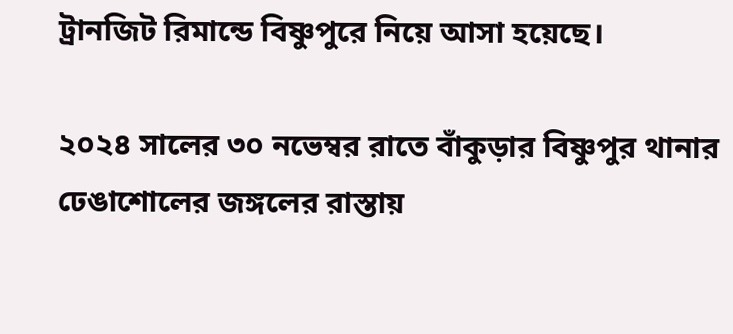ট্রানজিট রিমান্ডে বিষ্ণুপুরে নিয়ে আসা হয়েছে।

২০২৪ সালের ৩০ নভেম্বর রাতে বাঁকুড়ার বিষ্ণুপুর থানার ঢেঙাশোলের জঙ্গলের রাস্তায়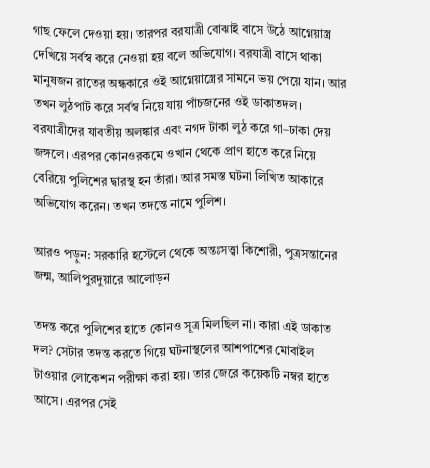গাছ ফেলে দেওয়া হয়। তারপর বরযাত্রী বোঝাই বাসে উঠে আগ্নেয়াস্ত্র দেখিয়ে সর্বস্ব করে নেওয়া হয় বলে অভিযোগ। বরযাত্রী বাসে থাকা মানুষজন রাতের অন্ধকারে ওই আগ্নেয়াস্ত্রের সামনে ভয় পেয়ে যান। আর তখন লুঠপাট করে সর্বস্ব নিয়ে যায় পাঁচজনের ওই ডাকাতদল। বরযাত্রীদের যাবতীয় অলঙ্কার এবং নগদ টাকা লুঠ করে গা–ঢাকা দেয় জঙ্গলে। এরপর কোনওরকমে ওখান থেকে প্রাণ হাতে করে নিয়ে বেরিয়ে পুলিশের দ্বারস্থ হন তাঁরা। আর সমস্ত ঘটনা লিখিত আকারে অভিযোগ করেন। তখন তদন্তে নামে পুলিশ।

আরও পড়ুন: সরকারি হস্টেলে থেকে অন্তঃসত্ত্বা কিশোরী, পুত্রসন্তানের জন্ম, আলিপুরদুয়ারে আলোড়ন

তদন্ত করে পুলিশের হাতে কোনও সূত্র মিলছিল না। কারা এই ডাকাত দল? সেটার তদন্ত করতে গিয়ে ঘটনাস্থলের আশপাশের মোবাইল টাওয়ার লোকেশন পরীক্ষা করা হয়। তার জেরে কয়েকটি নম্বর হাতে আসে। এরপর সেই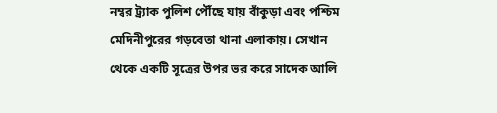নম্বর ট্র‌্যাক পুলিশ পৌঁছে যায় বাঁকুড়া এবং পশ্চিম মেদিনীপুরের গড়বেতা থানা এলাকায়। সেখান থেকে একটি সূত্রের উপর ভর করে সাদেক আলি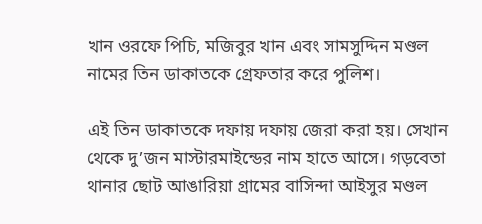খান ওরফে পিচি, মজিবুর খান এবং সামসুদ্দিন মণ্ডল নামের তিন ডাকাতকে গ্রেফতার করে পুলিশ।

এই তিন ডাকাতকে দফায় দফায় জেরা করা হয়। সেখান থেকে দু’জন মাস্টারমাইন্ডের নাম হাতে আসে। গড়বেতা থানার ছোট আঙারিয়া গ্রামের বাসিন্দা আইসুর মণ্ডল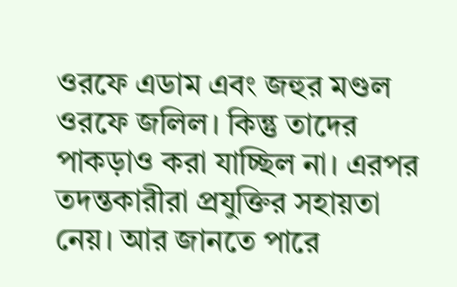ওরফে এডাম এবং জহুর মণ্ডল ওরফে জলিল। কিন্তু তাদের পাকড়াও করা যাচ্ছিল না। এরপর তদন্তকারীরা প্রযুক্তির সহায়তা নেয়। আর জানতে পারে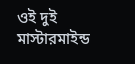ওই দুই মাস্টারমাইন্ড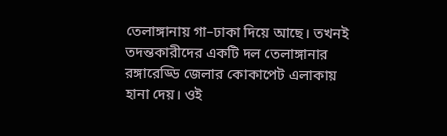তেলাঙ্গানায় গা–ঢাকা দিয়ে আছে। তখনই তদন্তকারীদের একটি দল তেলাঙ্গানার রঙ্গারেড্ডি জেলার কোকাপেট এলাকায় হানা দেয়। ওই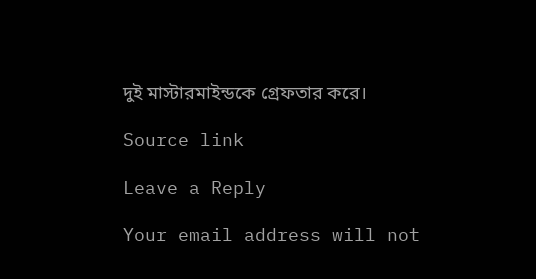দুই মাস্টারমাইন্ডকে গ্রেফতার করে।

Source link

Leave a Reply

Your email address will not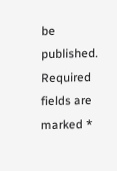be published. Required fields are marked *